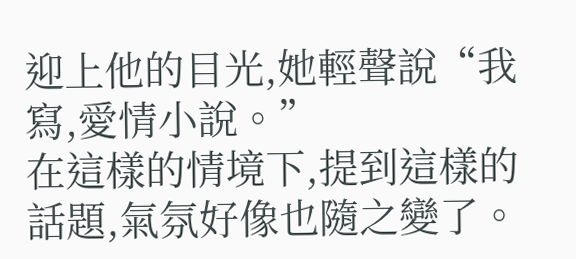迎上他的目光,她輕聲說“我寫,愛情小說。”
在這樣的情境下,提到這樣的話題,氣氛好像也隨之變了。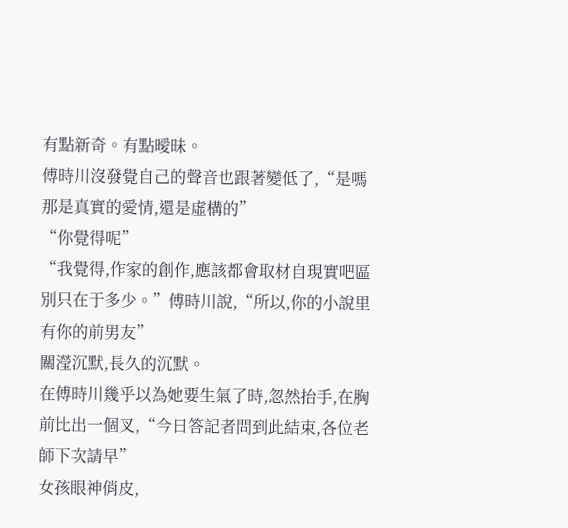有點新奇。有點曖昧。
傅時川沒發覺自己的聲音也跟著變低了,“是嗎那是真實的愛情,還是虛構的”
“你覺得呢”
“我覺得,作家的創作,應該都會取材自現實吧區別只在于多少。”傅時川說,“所以,你的小說里有你的前男友”
關瀅沉默,長久的沉默。
在傅時川幾乎以為她要生氣了時,忽然抬手,在胸前比出一個叉,“今日答記者問到此結束,各位老師下次請早”
女孩眼神俏皮,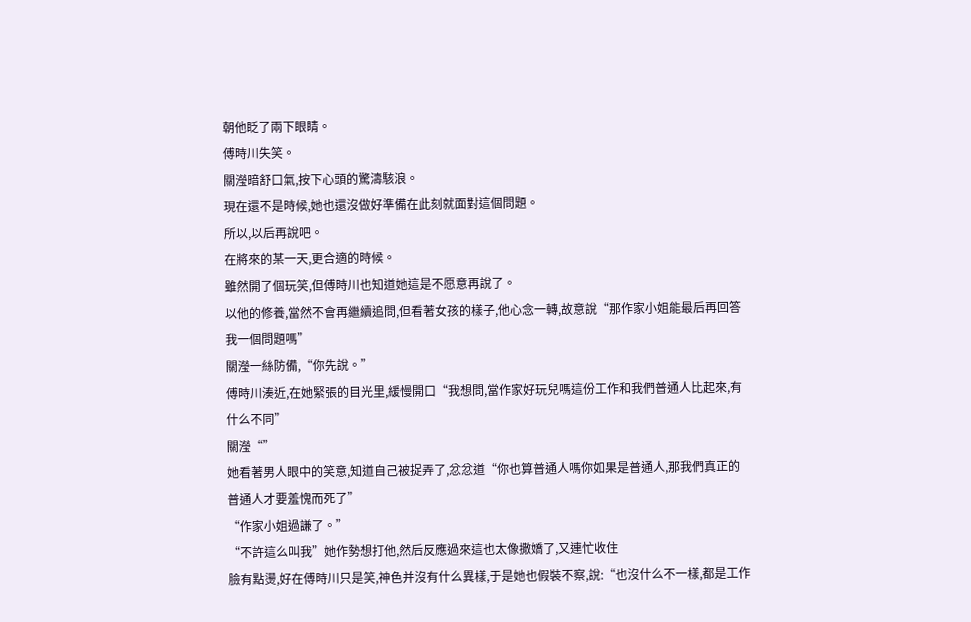朝他眨了兩下眼睛。
傅時川失笑。
關瀅暗舒口氣,按下心頭的驚濤駭浪。
現在還不是時候,她也還沒做好準備在此刻就面對這個問題。
所以,以后再說吧。
在將來的某一天,更合適的時候。
雖然開了個玩笑,但傅時川也知道她這是不愿意再說了。
以他的修養,當然不會再繼續追問,但看著女孩的樣子,他心念一轉,故意說“那作家小姐能最后再回答我一個問題嗎”
關瀅一絲防備,“你先說。”
傅時川湊近,在她緊張的目光里,緩慢開口“我想問,當作家好玩兒嗎這份工作和我們普通人比起來,有什么不同”
關瀅“”
她看著男人眼中的笑意,知道自己被捉弄了,忿忿道“你也算普通人嗎你如果是普通人,那我們真正的普通人才要羞愧而死了”
“作家小姐過謙了。”
“不許這么叫我”她作勢想打他,然后反應過來這也太像撒嬌了,又連忙收住
臉有點燙,好在傅時川只是笑,神色并沒有什么異樣,于是她也假裝不察,說:“也沒什么不一樣,都是工作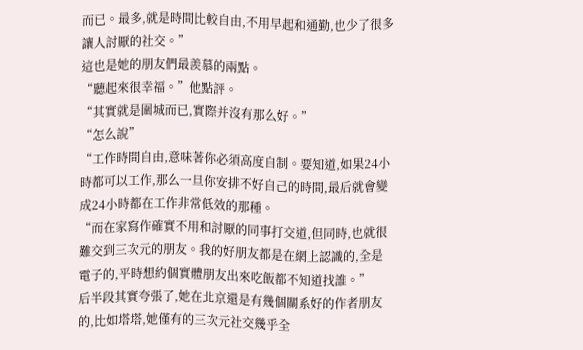而已。最多,就是時間比較自由,不用早起和通勤,也少了很多讓人討厭的社交。”
這也是她的朋友們最羨慕的兩點。
“聽起來很幸福。”他點評。
“其實就是圍城而已,實際并沒有那么好。”
“怎么說”
“工作時間自由,意味著你必須高度自制。要知道,如果24小時都可以工作,那么一旦你安排不好自己的時間,最后就會變成24小時都在工作非常低效的那種。
“而在家寫作確實不用和討厭的同事打交道,但同時,也就很難交到三次元的朋友。我的好朋友都是在網上認識的,全是電子的,平時想約個實體朋友出來吃飯都不知道找誰。”
后半段其實夸張了,她在北京還是有幾個關系好的作者朋友的,比如塔塔,她僅有的三次元社交幾乎全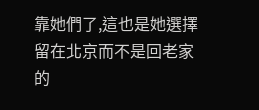靠她們了,這也是她選擇留在北京而不是回老家的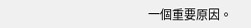一個重要原因。